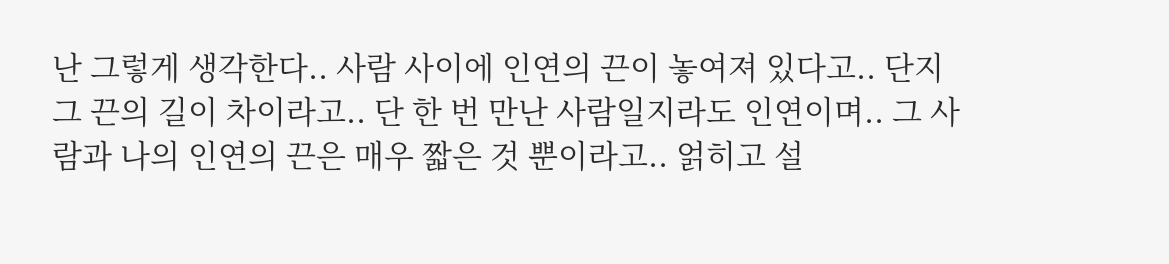난 그렇게 생각한다.. 사람 사이에 인연의 끈이 놓여져 있다고.. 단지 그 끈의 길이 차이라고.. 단 한 번 만난 사람일지라도 인연이며.. 그 사람과 나의 인연의 끈은 매우 짧은 것 뿐이라고.. 얽히고 설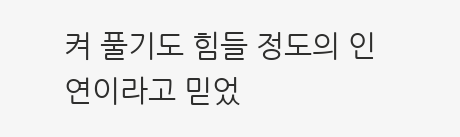켜 풀기도 힘들 정도의 인연이라고 믿었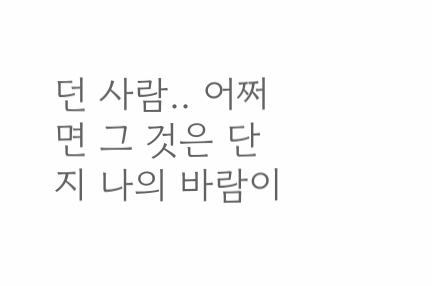던 사람.. 어쩌면 그 것은 단지 나의 바람이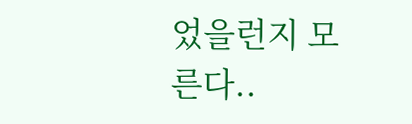었을런지 모른다..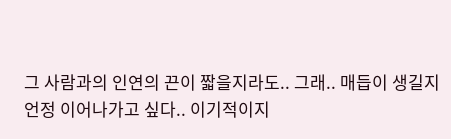그 사람과의 인연의 끈이 짧을지라도.. 그래.. 매듭이 생길지언정 이어나가고 싶다.. 이기적이지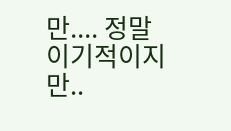만.... 정말 이기적이지만..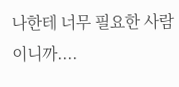나한테 너무 필요한 사람이니까....